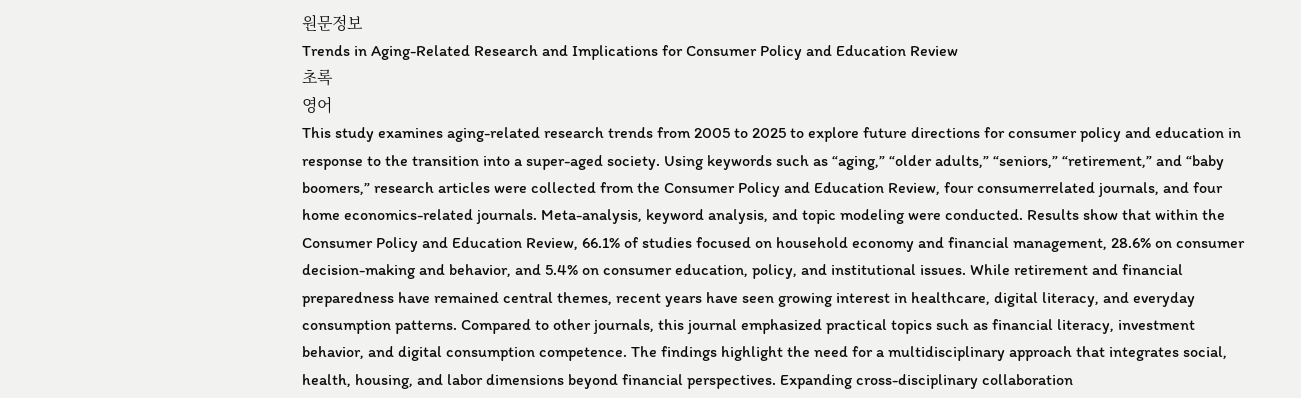원문정보
Trends in Aging-Related Research and Implications for Consumer Policy and Education Review
초록
영어
This study examines aging-related research trends from 2005 to 2025 to explore future directions for consumer policy and education in response to the transition into a super-aged society. Using keywords such as “aging,” “older adults,” “seniors,” “retirement,” and “baby boomers,” research articles were collected from the Consumer Policy and Education Review, four consumerrelated journals, and four home economics-related journals. Meta-analysis, keyword analysis, and topic modeling were conducted. Results show that within the Consumer Policy and Education Review, 66.1% of studies focused on household economy and financial management, 28.6% on consumer decision-making and behavior, and 5.4% on consumer education, policy, and institutional issues. While retirement and financial preparedness have remained central themes, recent years have seen growing interest in healthcare, digital literacy, and everyday consumption patterns. Compared to other journals, this journal emphasized practical topics such as financial literacy, investment behavior, and digital consumption competence. The findings highlight the need for a multidisciplinary approach that integrates social, health, housing, and labor dimensions beyond financial perspectives. Expanding cross-disciplinary collaboration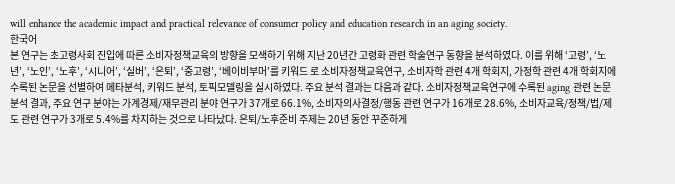will enhance the academic impact and practical relevance of consumer policy and education research in an aging society.
한국어
본 연구는 초고령사회 진입에 따른 소비자정책교육의 방향을 모색하기 위해 지난 20년간 고령화 관련 학술연구 동향을 분석하였다. 이를 위해 ‘고령’, ‘노년’, ‘노인’, ‘노후’, ‘시니어’, ‘실버’, ‘은퇴’, ‘중고령’, ‘베이비부머’를 키워드 로 소비자정책교육연구, 소비자학 관련 4개 학회지, 가정학 관련 4개 학회지에 수록된 논문을 선별하여 메타분석, 키워드 분석, 토픽모델링을 실시하였다. 주요 분석 결과는 다음과 같다. 소비자정책교육연구에 수록된 aging 관련 논문 분석 결과, 주요 연구 분야는 가계경제/재무관리 분야 연구가 37개로 66.1%, 소비자의사결정/행동 관련 연구가 16개로 28.6%, 소비자교육/정책/법/제도 관련 연구가 3개로 5.4%를 차지하는 것으로 나타났다. 은퇴/노후준비 주제는 20년 동안 꾸준하게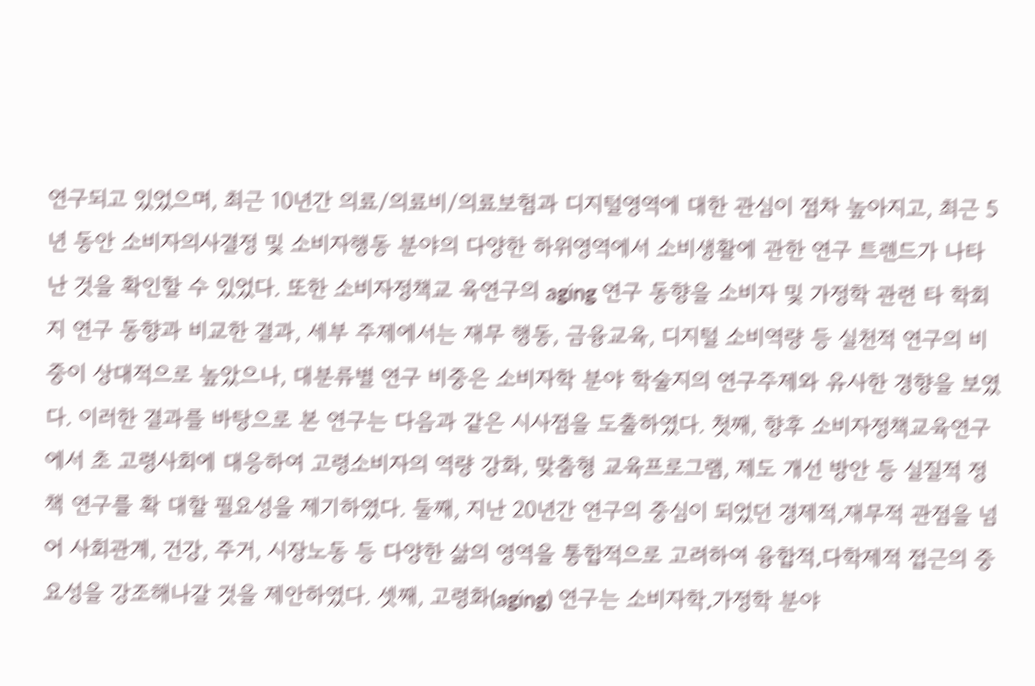연구되고 있었으며, 최근 10년간 의료/의료비/의료보험과 디지털영역에 대한 관심이 점차 높아지고, 최근 5년 동안 소비자의사결정 및 소비자행동 분야의 다양한 하위영역에서 소비생활에 관한 연구 트렌드가 나타난 것을 확인할 수 있었다. 또한 소비자정책교 육연구의 aging 연구 동향을 소비자 및 가정학 관련 타 학회지 연구 동향과 비교한 결과, 세부 주제에서는 재무 행동, 금융교육, 디지털 소비역량 등 실천적 연구의 비중이 상대적으로 높았으나, 대분류별 연구 비중은 소비자학 분야 학술지의 연구주제와 유사한 경향을 보였다. 이러한 결과를 바탕으로 본 연구는 다음과 같은 시사점을 도출하였다. 첫째, 향후 소비자정책교육연구에서 초 고령사회에 대응하여 고령소비자의 역량 강화, 맞춤형 교육프로그램, 제도 개선 방안 등 실질적 정책 연구를 확 대할 필요성을 제기하였다. 둘째, 지난 20년간 연구의 중심이 되었던 경제적․재무적 관점을 넘어 사회관계, 건강, 주거, 시장노동 등 다양한 삶의 영역을 통합적으로 고려하여 융합적․다학제적 접근의 중요성을 강조해나갈 것을 제안하였다. 셋째, 고령화(aging) 연구는 소비자학․가정학 분야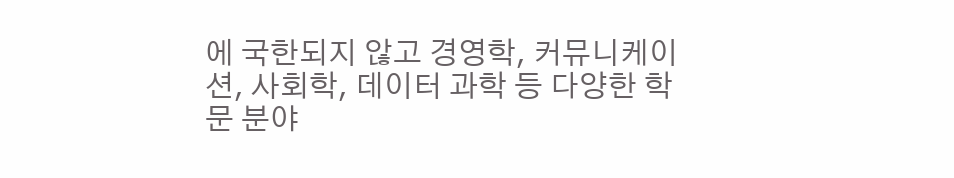에 국한되지 않고 경영학, 커뮤니케이션, 사회학, 데이터 과학 등 다양한 학문 분야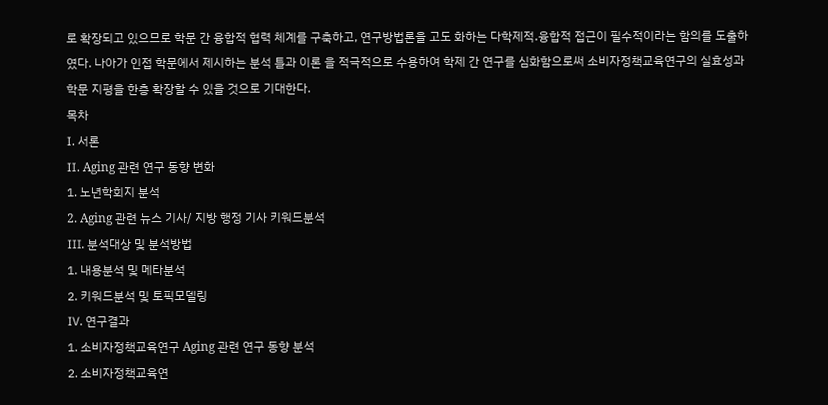로 확장되고 있으므로 학문 간 융합적 협력 체계를 구축하고, 연구방법론을 고도 화하는 다학제적․융합적 접근이 필수적이라는 함의를 도출하였다. 나아가 인접 학문에서 제시하는 분석 틀과 이론 을 적극적으로 수용하여 학제 간 연구를 심화함으로써 소비자정책교육연구의 실효성과 학문 지평을 한층 확장할 수 있을 것으로 기대한다.
목차
Ⅰ. 서론
Ⅱ. Aging 관련 연구 동향 변화
1. 노년학회지 분석
2. Aging 관련 뉴스 기사/ 지방 행정 기사 키워드분석
Ⅲ. 분석대상 및 분석방법
1. 내용분석 및 메타분석
2. 키워드분석 및 토픽모델링
Ⅳ. 연구결과
1. 소비자정책교육연구 Aging 관련 연구 동향 분석
2. 소비자정책교육연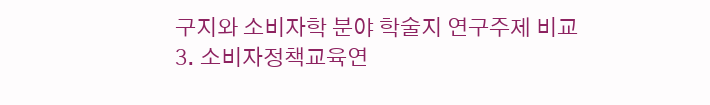구지와 소비자학 분야 학술지 연구주제 비교
3. 소비자정책교육연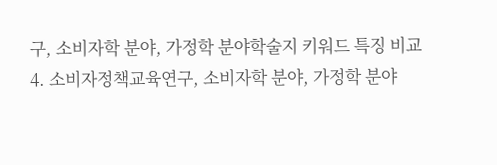구, 소비자학 분야, 가정학 분야학술지 키워드 특징 비교
4. 소비자정책교육연구, 소비자학 분야, 가정학 분야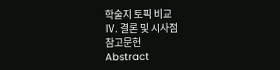학술지 토픽 비교
Ⅳ. 결론 및 시사점
참고문헌
Abstract